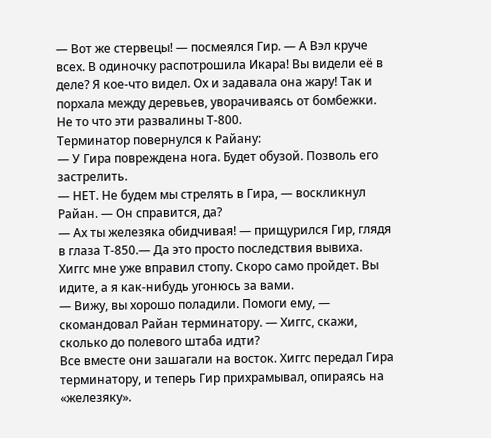— Вот же стервецы! — посмеялся Гир. — А Вэл круче всех. В одиночку распотрошила Икара! Вы видели её в деле? Я кое-что видел. Ох и задавала она жару! Так и порхала между деревьев, уворачиваясь от бомбежки. Не то что эти развалины Т-800.
Терминатор повернулся к Райану:
— У Гира повреждена нога. Будет обузой. Позволь его застрелить.
— НЕТ. Не будем мы стрелять в Гира, — воскликнул Райан. — Он справится, да?
— Ах ты железяка обидчивая! — прищурился Гир, глядя в глаза Т-850.— Да это просто последствия вывиха. Хиггс мне уже вправил стопу. Скоро само пройдет. Вы идите, а я как-нибудь угонюсь за вами.
— Вижу, вы хорошо поладили. Помоги ему, — скомандовал Райан терминатору. — Хиггс, скажи, сколько до полевого штаба идти?
Все вместе они зашагали на восток. Хиггс передал Гира терминатору, и теперь Гир прихрамывал, опираясь на «железяку».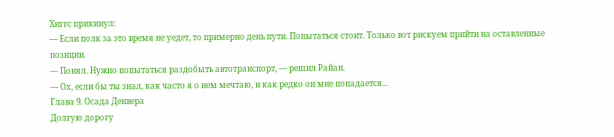Хиггс прикинул:
— Если полк за это время не уедет, то примерно день пути. Попытаться стоит. Только вот рискуем прийти на оставленные позиции.
— Понял. Нужно попытаться раздобыть автотранспорт, — решил Райан.
— Ох, если бы ты знал, как часто я о нем мечтаю, и как редко он мне попадается...
Глава 9. Осада Денвера
Долгую дорогу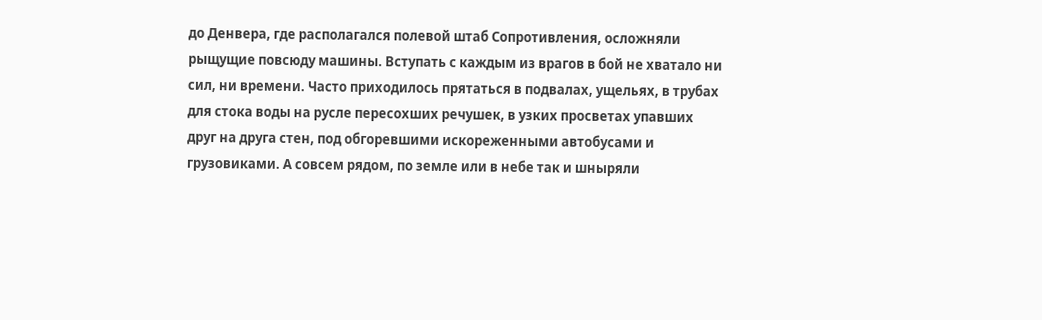до Денвера, где располагался полевой штаб Сопротивления, осложняли рыщущие повсюду машины. Вступать с каждым из врагов в бой не хватало ни сил, ни времени. Часто приходилось прятаться в подвалах, ущельях, в трубах для стока воды на русле пересохших речушек, в узких просветах упавших друг на друга стен, под обгоревшими искореженными автобусами и грузовиками. А совсем рядом, по земле или в небе так и шныряли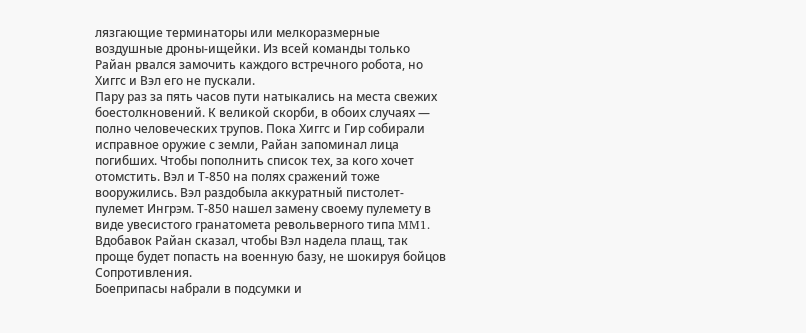лязгающие терминаторы или мелкоразмерные воздушные дроны-ищейки. Из всей команды только Райан рвался замочить каждого встречного робота, но Хиггс и Вэл его не пускали.
Пару раз за пять часов пути натыкались на места свежих боестолкновений. К великой скорби, в обоих случаях — полно человеческих трупов. Пока Хиггс и Гир собирали исправное оружие с земли, Райан запоминал лица погибших. Чтобы пополнить список тех, за кого хочет отомстить. Вэл и Т-850 на полях сражений тоже вооружились. Вэл раздобыла аккуратный пистолет-пулемет Ингрэм. Т-850 нашел замену своему пулемету в виде увесистого гранатомета револьверного типа MM1. Вдобавок Райан сказал, чтобы Вэл надела плащ, так проще будет попасть на военную базу, не шокируя бойцов Сопротивления.
Боеприпасы набрали в подсумки и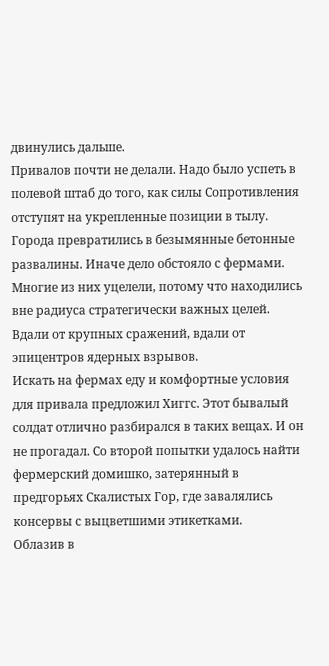двинулись дальше.
Привалов почти не делали. Надо было успеть в полевой штаб до того, как силы Сопротивления отступят на укрепленные позиции в тылу.
Города превратились в безымянные бетонные развалины. Иначе дело обстояло с фермами. Многие из них уцелели, потому что находились вне радиуса стратегически важных целей. Вдали от крупных сражений, вдали от эпицентров ядерных взрывов.
Искать на фермах еду и комфортные условия для привала предложил Хиггс. Этот бывалый солдат отлично разбирался в таких вещах. И он не прогадал. Со второй попытки удалось найти фермерский домишко, затерянный в предгорьях Скалистых Гор, где завалялись консервы с выцветшими этикетками.
Облазив в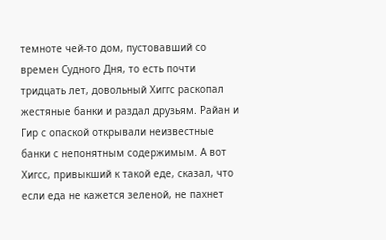темноте чей-то дом, пустовавший со времен Судного Дня, то есть почти тридцать лет, довольный Хиггс раскопал жестяные банки и раздал друзьям. Райан и Гир с опаской открывали неизвестные банки с непонятным содержимым. А вот Хигсс, привыкший к такой еде, сказал, что если еда не кажется зеленой, не пахнет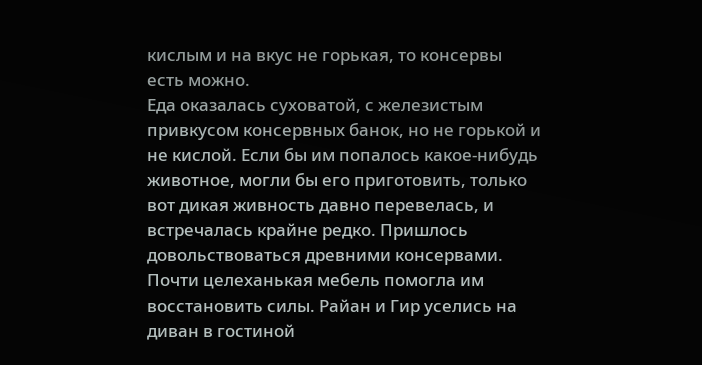кислым и на вкус не горькая, то консервы есть можно.
Еда оказалась суховатой, с железистым привкусом консервных банок, но не горькой и не кислой. Если бы им попалось какое-нибудь животное, могли бы его приготовить, только вот дикая живность давно перевелась, и встречалась крайне редко. Пришлось довольствоваться древними консервами.
Почти целеханькая мебель помогла им восстановить силы. Райан и Гир уселись на диван в гостиной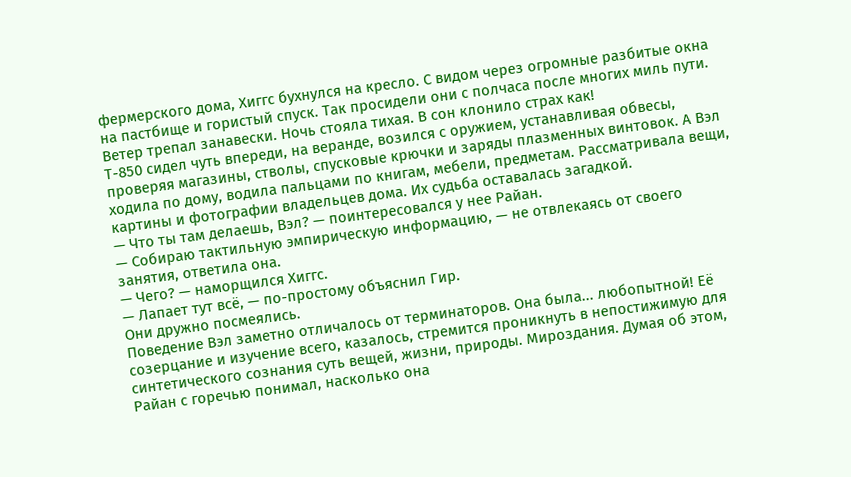фермерского дома, Хиггс бухнулся на кресло. С видом через огромные разбитые окна на пастбище и гористый спуск. Так просидели они с полчаса после многих миль пути. Ветер трепал занавески. Ночь стояла тихая. В сон клонило страх как!
Т-850 сидел чуть впереди, на веранде, возился с оружием, устанавливая обвесы, проверяя магазины, стволы, спусковые крючки и заряды плазменных винтовок. А Вэл ходила по дому, водила пальцами по книгам, мебели, предметам. Рассматривала вещи, картины и фотографии владельцев дома. Их судьба оставалась загадкой.
— Что ты там делаешь, Вэл? — поинтересовался у нее Райан.
— Собираю тактильную эмпирическую информацию, — не отвлекаясь от своего занятия, ответила она.
— Чего? — наморщился Хиггс.
— Лапает тут всё, — по-простому объяснил Гир.
Они дружно посмеялись.
Поведение Вэл заметно отличалось от терминаторов. Она была... любопытной! Её созерцание и изучение всего, казалось, стремится проникнуть в непостижимую для синтетического сознания суть вещей, жизни, природы. Мироздания. Думая об этом, Райан с горечью понимал, насколько она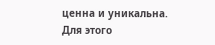ценна и уникальна. Для этого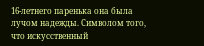16-летнего паренька она была лучом надежды. Символом того, что искусственный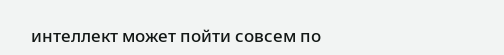интеллект может пойти совсем по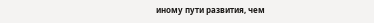иному пути развития, чем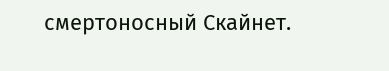смертоносный Скайнет.